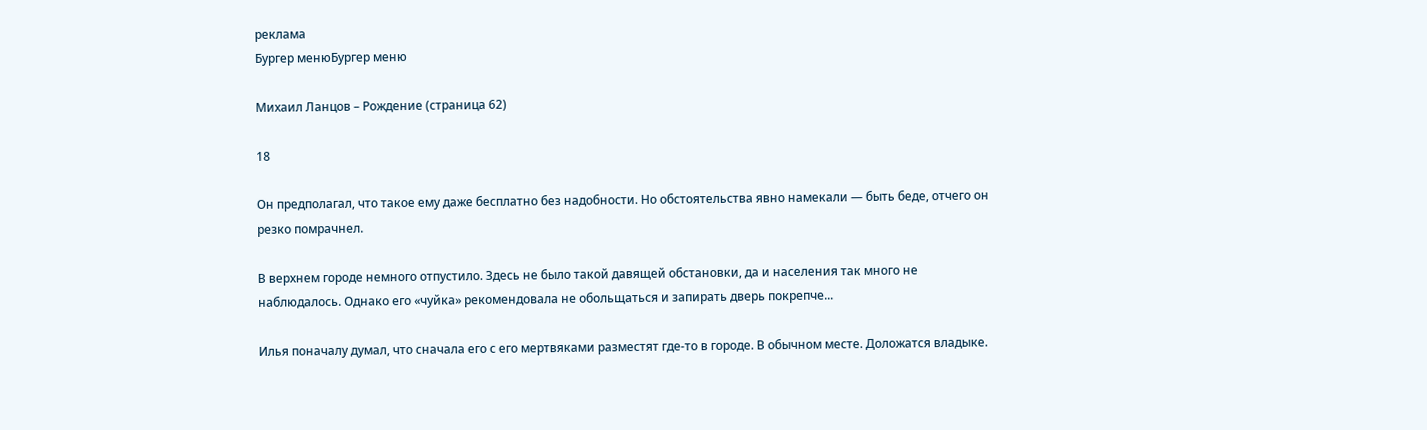реклама
Бургер менюБургер меню

Михаил Ланцов – Рождение (страница 62)

18

Он предполагал, что такое ему даже бесплатно без надобности. Но обстоятельства явно намекали — быть беде, отчего он резко помрачнел.

В верхнем городе немного отпустило. Здесь не было такой давящей обстановки, да и населения так много не наблюдалось. Однако его «чуйка» рекомендовала не обольщаться и запирать дверь покрепче...

Илья поначалу думал, что сначала его с его мертвяками разместят где-то в городе. В обычном месте. Доложатся владыке.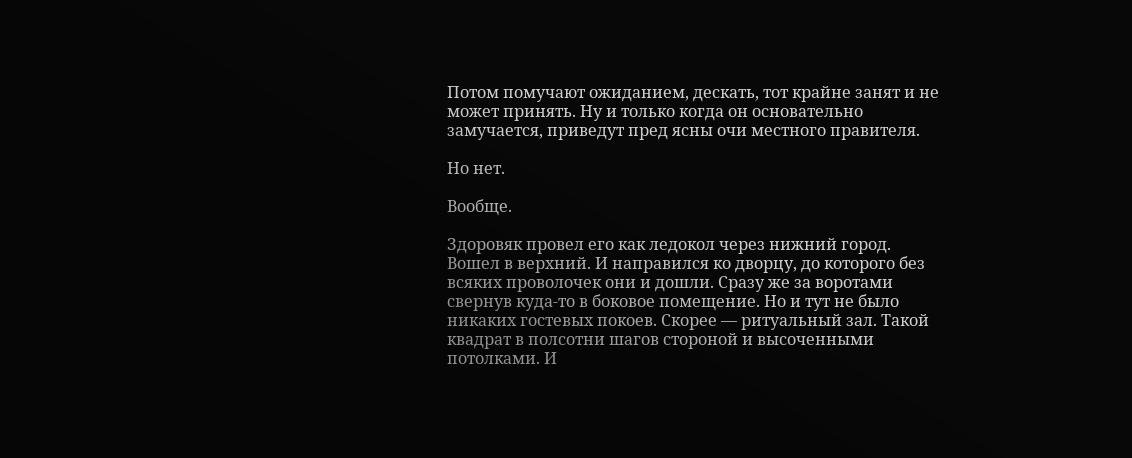Потом помучают ожиданием, дескать, тот крайне занят и не может принять. Ну и только когда он основательно замучается, приведут пред ясны очи местного правителя.

Но нет.

Вообще.

Здоровяк провел его как ледокол через нижний город. Вошел в верхний. И направился ко дворцу, до которого без всяких проволочек они и дошли. Сразу же за воротами свернув куда-то в боковое помещение. Но и тут не было никаких гостевых покоев. Скорее — ритуальный зал. Такой квадрат в полсотни шагов стороной и высоченными потолками. И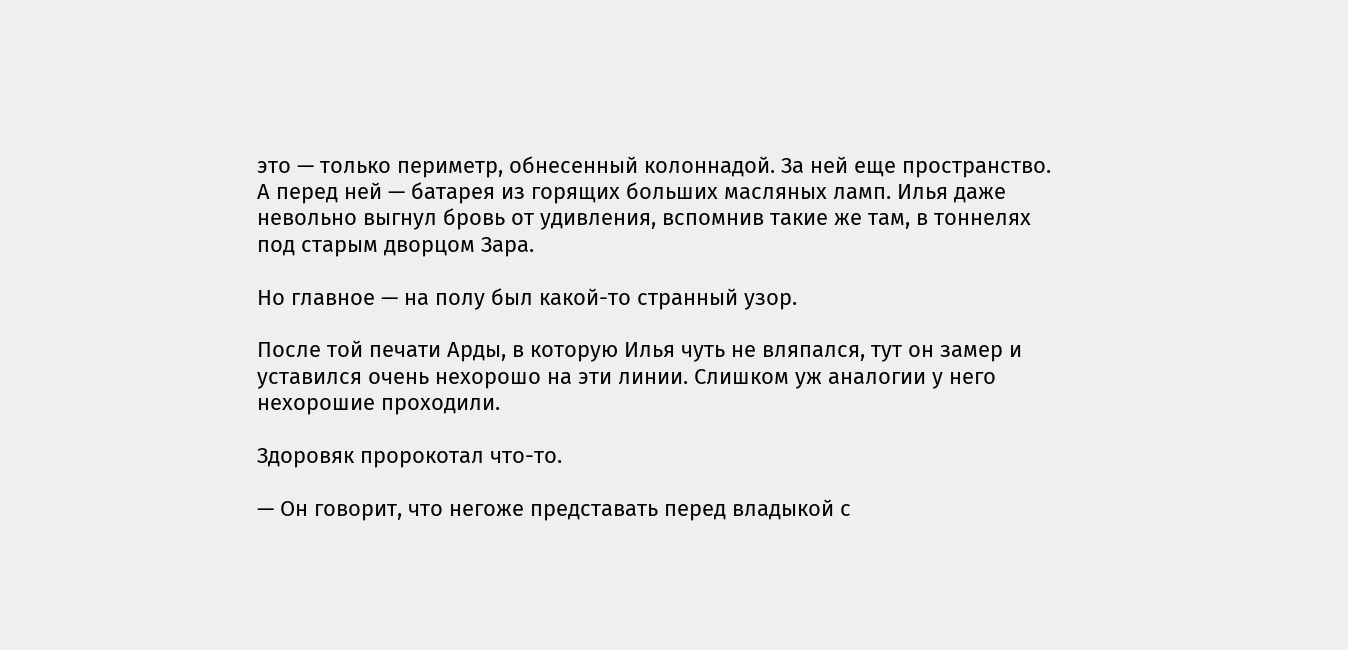это — только периметр, обнесенный колоннадой. За ней еще пространство. А перед ней — батарея из горящих больших масляных ламп. Илья даже невольно выгнул бровь от удивления, вспомнив такие же там, в тоннелях под старым дворцом Зара.

Но главное — на полу был какой-то странный узор.

После той печати Арды, в которую Илья чуть не вляпался, тут он замер и уставился очень нехорошо на эти линии. Слишком уж аналогии у него нехорошие проходили.

Здоровяк пророкотал что-то.

— Он говорит, что негоже представать перед владыкой с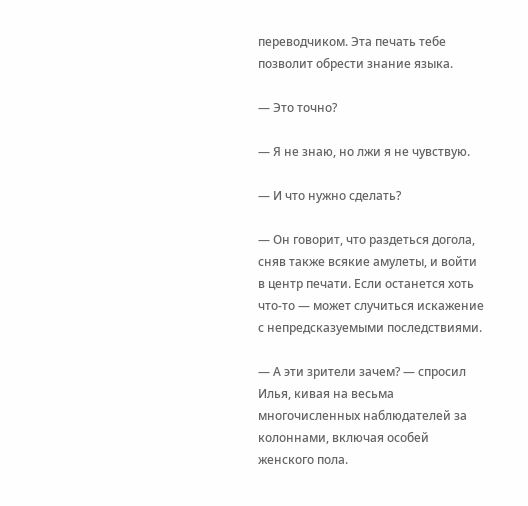переводчиком. Эта печать тебе позволит обрести знание языка.

— Это точно?

— Я не знаю, но лжи я не чувствую.

— И что нужно сделать?

— Он говорит, что раздеться догола, сняв также всякие амулеты, и войти в центр печати. Если останется хоть что-то — может случиться искажение с непредсказуемыми последствиями.

— А эти зрители зачем? — спросил Илья, кивая на весьма многочисленных наблюдателей за колоннами, включая особей женского пола.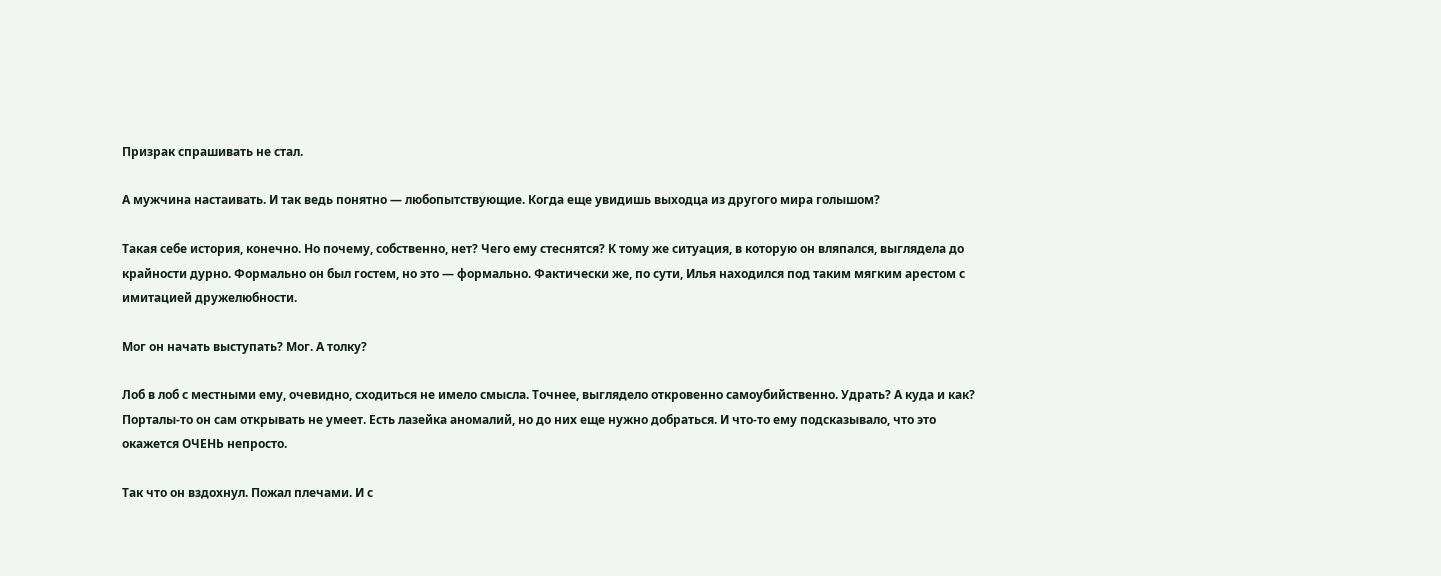Призрак спрашивать не стал.

А мужчина настаивать. И так ведь понятно — любопытствующие. Когда еще увидишь выходца из другого мира голышом?

Такая себе история, конечно. Но почему, собственно, нет? Чего ему стеснятся? К тому же ситуация, в которую он вляпался, выглядела до крайности дурно. Формально он был гостем, но это — формально. Фактически же, по сути, Илья находился под таким мягким арестом с имитацией дружелюбности.

Мог он начать выступать? Мог. А толку?

Лоб в лоб с местными ему, очевидно, сходиться не имело смысла. Точнее, выглядело откровенно самоубийственно. Удрать? А куда и как? Порталы-то он сам открывать не умеет. Есть лазейка аномалий, но до них еще нужно добраться. И что-то ему подсказывало, что это окажется ОЧЕНЬ непросто.

Так что он вздохнул. Пожал плечами. И с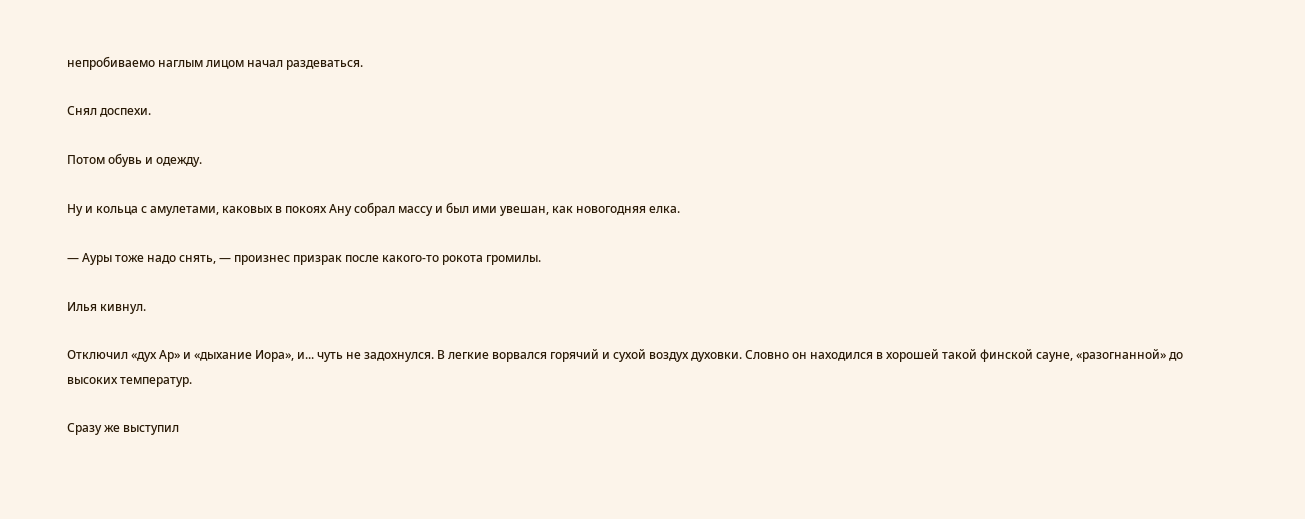непробиваемо наглым лицом начал раздеваться.

Снял доспехи.

Потом обувь и одежду.

Ну и кольца с амулетами, каковых в покоях Ану собрал массу и был ими увешан, как новогодняя елка.

— Ауры тоже надо снять, — произнес призрак после какого-то рокота громилы.

Илья кивнул.

Отключил «дух Ар» и «дыхание Иора», и... чуть не задохнулся. В легкие ворвался горячий и сухой воздух духовки. Словно он находился в хорошей такой финской сауне, «разогнанной» до высоких температур.

Сразу же выступил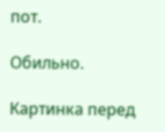пот.

Обильно.

Картинка перед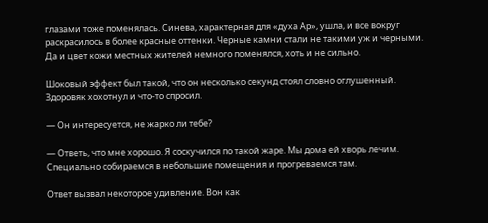глазами тоже поменялась. Синева, характерная для «духа Ар», ушла, и все вокруг раскрасилось в более красные оттенки. Черные камни стали не такими уж и черными. Да и цвет кожи местных жителей немного поменялся, хоть и не сильно.

Шоковый эффект был такой, что он несколько секунд стоял словно оглушенный. Здоровяк хохотнул и что-то спросил.

— Он интересуется, не жарко ли тебе?

— Ответь, что мне хорошо. Я соскучился по такой жаре. Мы дома ей хворь лечим. Специально собираемся в небольшие помещения и прогреваемся там.

Ответ вызвал некоторое удивление. Вон как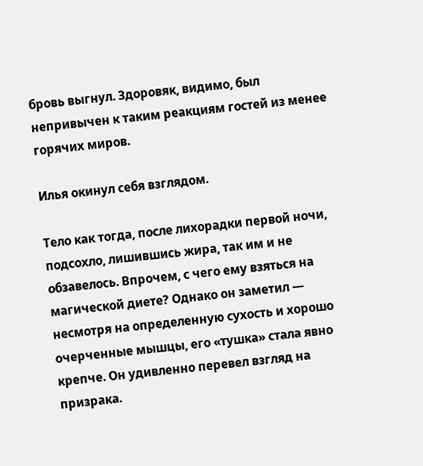бровь выгнул. Здоровяк, видимо, был непривычен к таким реакциям гостей из менее горячих миров.

Илья окинул себя взглядом.

Тело как тогда, после лихорадки первой ночи, подсохло, лишившись жира, так им и не обзавелось. Впрочем, с чего ему взяться на магической диете? Однако он заметил — несмотря на определенную сухость и хорошо очерченные мышцы, его «тушка» стала явно крепче. Он удивленно перевел взгляд на призрака.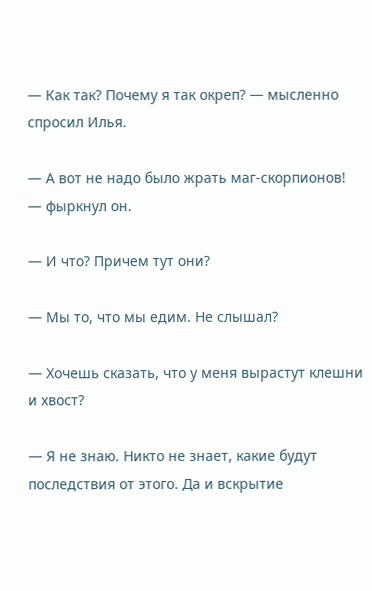— Как так? Почему я так окреп? — мысленно спросил Илья.

— А вот не надо было жрать маг-скорпионов! — фыркнул он.

— И что? Причем тут они?

— Мы то, что мы едим. Не слышал?

— Хочешь сказать, что у меня вырастут клешни и хвост?

— Я не знаю. Никто не знает, какие будут последствия от этого. Да и вскрытие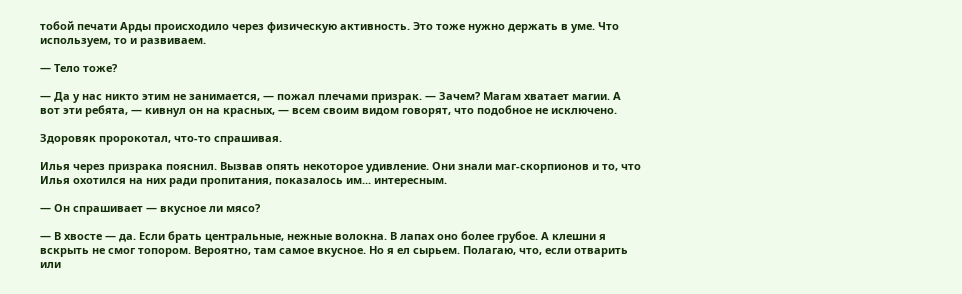тобой печати Арды происходило через физическую активность. Это тоже нужно держать в уме. Что используем, то и развиваем.

— Тело тоже?

— Да у нас никто этим не занимается, — пожал плечами призрак. — Зачем? Магам хватает магии. А вот эти ребята, — кивнул он на красных, — всем своим видом говорят, что подобное не исключено.

Здоровяк пророкотал, что-то спрашивая.

Илья через призрака пояснил. Вызвав опять некоторое удивление. Они знали маг-скорпионов и то, что Илья охотился на них ради пропитания, показалось им... интересным.

— Он спрашивает — вкусное ли мясо?

— В хвосте — да. Если брать центральные, нежные волокна. В лапах оно более грубое. А клешни я вскрыть не смог топором. Вероятно, там самое вкусное. Но я ел сырьем. Полагаю, что, если отварить или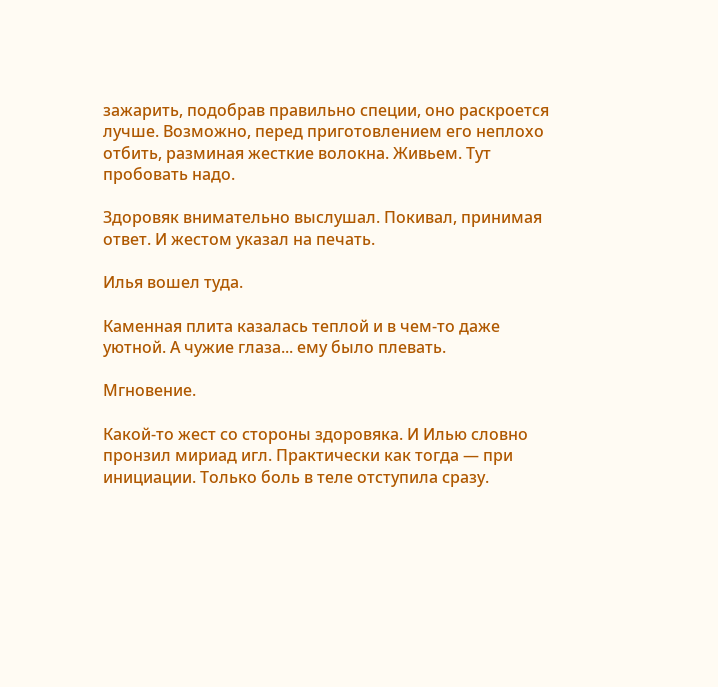зажарить, подобрав правильно специи, оно раскроется лучше. Возможно, перед приготовлением его неплохо отбить, разминая жесткие волокна. Живьем. Тут пробовать надо.

Здоровяк внимательно выслушал. Покивал, принимая ответ. И жестом указал на печать.

Илья вошел туда.

Каменная плита казалась теплой и в чем-то даже уютной. А чужие глаза... ему было плевать.

Мгновение.

Какой-то жест со стороны здоровяка. И Илью словно пронзил мириад игл. Практически как тогда — при инициации. Только боль в теле отступила сразу.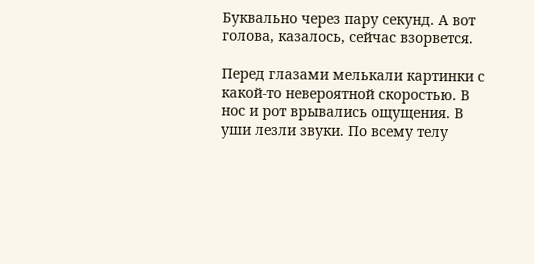Буквально через пару секунд. А вот голова, казалось, сейчас взорвется.

Перед глазами мелькали картинки с какой-то невероятной скоростью. В нос и рот врывались ощущения. В уши лезли звуки. По всему телу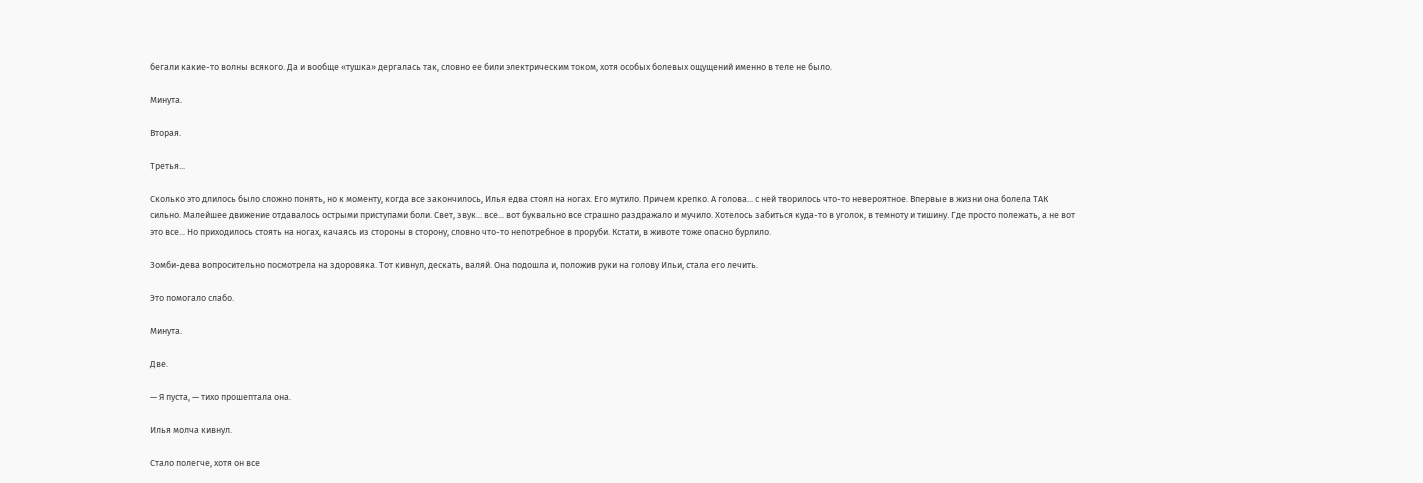бегали какие-то волны всякого. Да и вообще «тушка» дергалась так, словно ее били электрическим током, хотя особых болевых ощущений именно в теле не было.

Минута.

Вторая.

Третья...

Сколько это длилось было сложно понять, но к моменту, когда все закончилось, Илья едва стоял на ногах. Его мутило. Причем крепко. А голова... с ней творилось что-то невероятное. Впервые в жизни она болела ТАК сильно. Малейшее движение отдавалось острыми приступами боли. Свет, звук... все... вот буквально все страшно раздражало и мучило. Хотелось забиться куда-то в уголок, в темноту и тишину. Где просто полежать, а не вот это все... Но приходилось стоять на ногах, качаясь из стороны в сторону, словно что-то непотребное в проруби. Кстати, в животе тоже опасно бурлило.

Зомби-дева вопросительно посмотрела на здоровяка. Тот кивнул, дескать, валяй. Она подошла и, положив руки на голову Ильи, стала его лечить.

Это помогало слабо.

Минута.

Две.

— Я пуста, — тихо прошептала она.

Илья молча кивнул.

Стало полегче, хотя он все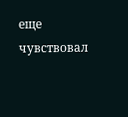еще чувствовал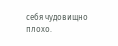себя чудовищно плохо.